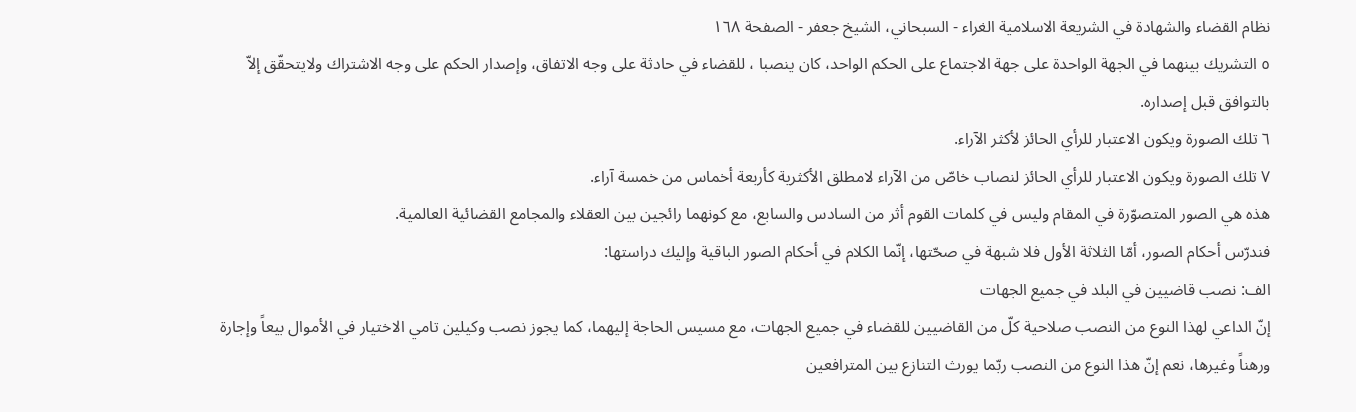نظام القضاء والشهادة في الشريعة الاسلامية الغراء - السبحاني، الشيخ جعفر - الصفحة ١٦٨
٥ التشريك بينهما في الجهة الواحدة على جهة الاجتماع على الحكم الواحد، كان ينصبا ، للقضاء في حادثة على وجه الاتفاق، وإصدار الحكم على وجه الاشتراك ولايتحقّق إلاّ بالتوافق قبل إصداره.
٦ تلك الصورة ويكون الاعتبار للرأي الحائز لأكثر الآراء.
٧ تلك الصورة ويكون الاعتبار للرأي الحائز لنصاب خاصّ من الآراء لامطلق الأكثرية كأربعة أخماس من خمسة آراء.
هذه هي الصور المتصوّرة في المقام وليس في كلمات القوم أثر من السادس والسابع، مع كونهما رائجين بين العقلاء والمجامع القضائية العالمية.
فندرّس أحكام الصور، أمّا الثلاثة الأول فلا شبهة في صحّتها، إنّما الكلام في أحكام الصور الباقية وإليك دراستها:
الف: نصب قاضيين في البلد في جميع الجهات
إنّ الداعي لهذا النوع من النصب صلاحية كلّ من القاضيين للقضاء في جميع الجهات، مع مسيس الحاجة إليهما، كما يجوز نصب وكيلين تامي الاختيار في الأموال بيعاً وإجارة ورهناً وغيرها، نعم إنّ هذا النوع من النصب ربّما يورث التنازع بين المترافعين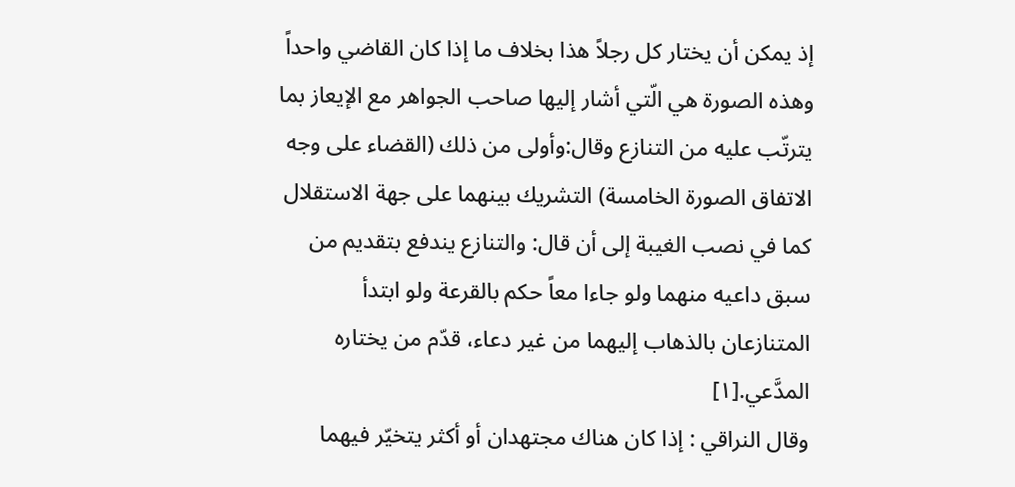إذ يمكن أن يختار كل رجلاً هذا بخلاف ما إذا كان القاضي واحداً وهذه الصورة هي الّتي أشار إليها صاحب الجواهر مع الإيعاز بما يترتّب عليه من التنازع وقال:وأولى من ذلك (القضاء على وجه الاتفاق الصورة الخامسة) التشريك بينهما على جهة الاستقلال كما في نصب الغيبة إلى أن قال: والتنازع يندفع بتقديم من سبق داعيه منهما ولو جاءا معاً حكم بالقرعة ولو ابتدأ المتنازعان بالذهاب إليهما من غير دعاء، قدّم من يختاره المدَّعي.[١]
وقال النراقي : إذا كان هناك مجتهدان أو أكثر يتخيّر فيهما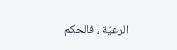الرعيّة ، فالحكم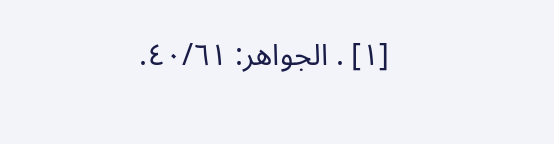[١] . الجواهر: ٤٠/٦١.